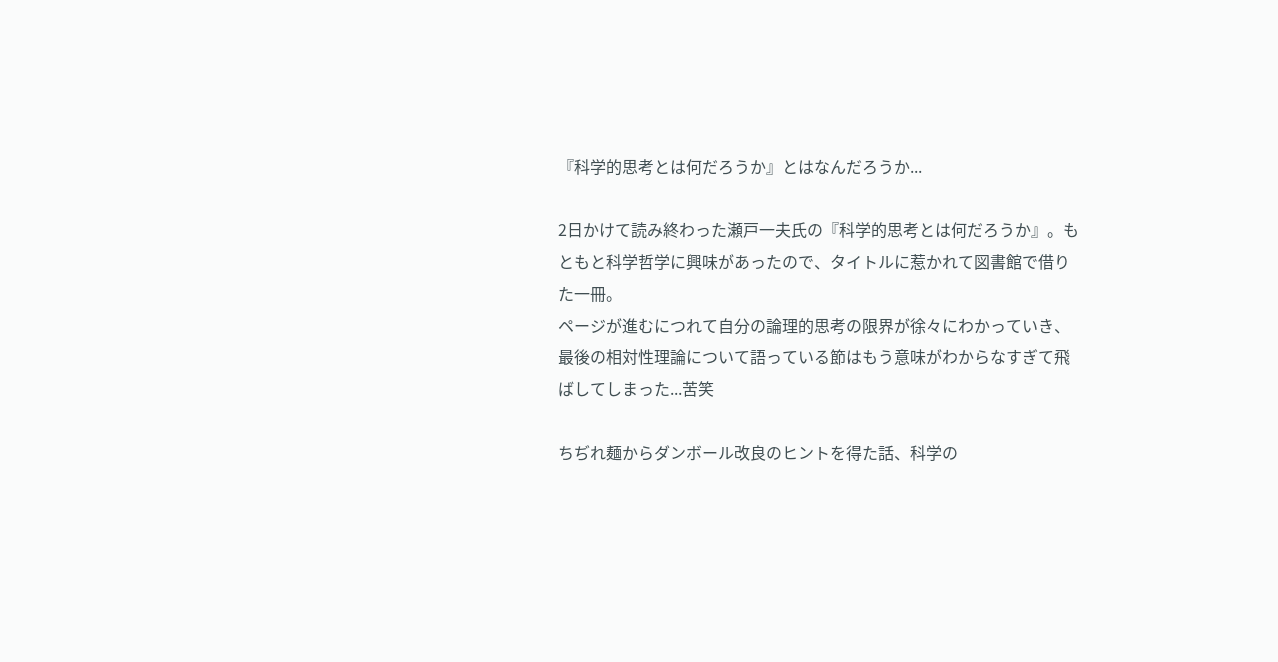『科学的思考とは何だろうか』とはなんだろうか...

2日かけて読み終わった瀬戸一夫氏の『科学的思考とは何だろうか』。もともと科学哲学に興味があったので、タイトルに惹かれて図書館で借りた一冊。
ページが進むにつれて自分の論理的思考の限界が徐々にわかっていき、最後の相対性理論について語っている節はもう意味がわからなすぎて飛ばしてしまった...苦笑

ちぢれ麺からダンボール改良のヒントを得た話、科学の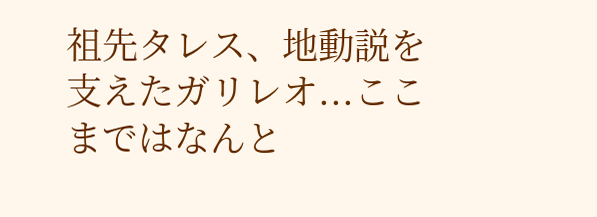祖先タレス、地動説を支えたガリレオ...ここまではなんと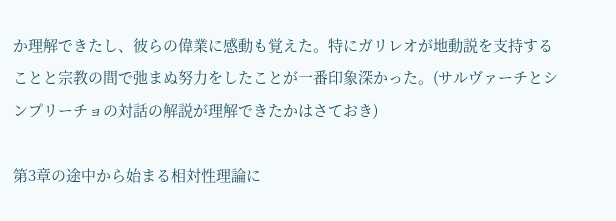か理解できたし、彼らの偉業に感動も覚えた。特にガリレオが地動説を支持することと宗教の間で弛まぬ努力をしたことが一番印象深かった。(サルヴァーチとシンプリーチョの対話の解説が理解できたかはさておき)

第3章の途中から始まる相対性理論に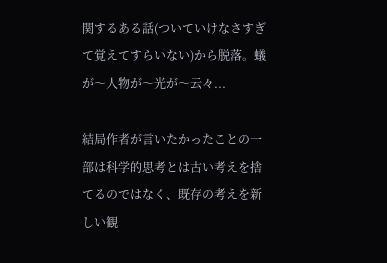関するある話(ついていけなさすぎて覚えてすらいない)から脱落。蟻が〜人物が〜光が〜云々...

結局作者が言いたかったことの一部は科学的思考とは古い考えを捨てるのではなく、既存の考えを新しい観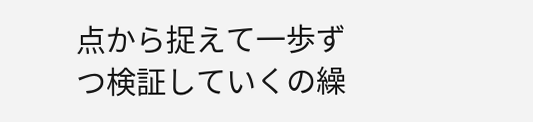点から捉えて一歩ずつ検証していくの繰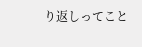り返しってこと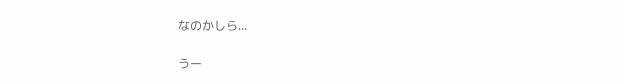なのかしら...

うー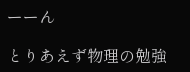ーーん

とりあえず物理の勉強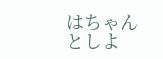はちゃんとしよ